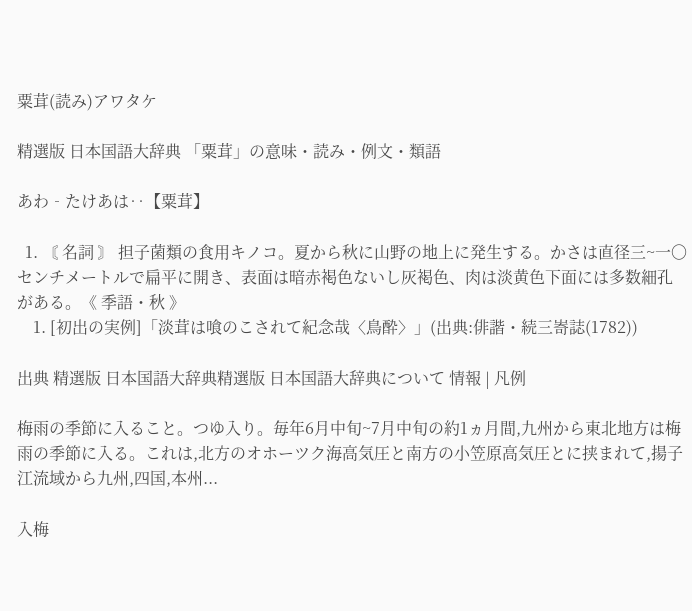粟茸(読み)アワタケ

精選版 日本国語大辞典 「粟茸」の意味・読み・例文・類語

あわ‐たけあは‥【粟茸】

  1. 〘 名詞 〙 担子菌類の食用キノコ。夏から秋に山野の地上に発生する。かさは直径三~一〇センチメートルで扁平に開き、表面は暗赤褐色ないし灰褐色、肉は淡黄色下面には多数細孔がある。《 季語・秋 》
    1. [初出の実例]「淡茸は喰のこされて紀念哉〈鳥酔〉」(出典:俳諧・続三㟢誌(1782))

出典 精選版 日本国語大辞典精選版 日本国語大辞典について 情報 | 凡例

梅雨の季節に入ること。つゆ入り。毎年6月中旬~7月中旬の約1ヵ月間,九州から東北地方は梅雨の季節に入る。これは,北方のオホーツク海高気圧と南方の小笠原高気圧とに挟まれて,揚子江流域から九州,四国,本州...

入梅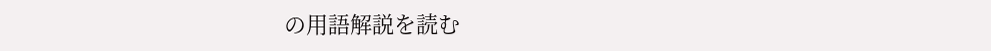の用語解説を読む